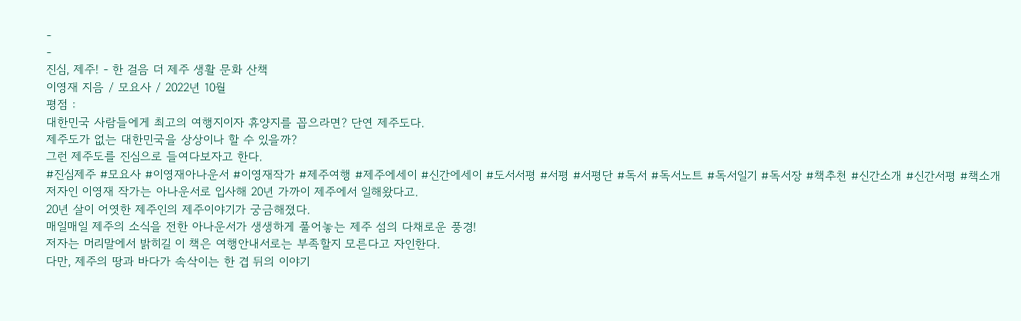-
-
진심, 제주! - 한 걸음 더 제주 생활 문화 산책
이영재 지음 / 모요사 / 2022년 10월
평점 :
대한민국 사람들에게 최고의 여행지이자 휴양지를 꼽으라면? 단연 제주도다.
제주도가 없는 대한민국을 상상이나 할 수 있을까?
그런 제주도를 진심으로 들여다보자고 한다.
#진심제주 #모요사 #이영재아나운서 #이영재작가 #제주여행 #제주에세이 #신간에세이 #도서서평 #서평 #서평단 #독서 #독서노트 #독서일기 #독서장 #책추천 #신간소개 #신간서평 #책소개
저자인 이영재 작가는 아나운서로 입사해 20년 가까이 제주에서 일해왔다고.
20년 살이 어엿한 제주인의 제주이야기가 궁금해졌다.
매일매일 제주의 소식을 전한 아나운서가 생생하게 풀어놓는 제주 섬의 다채로운 풍경!
저자는 머리말에서 밝히길 이 책은 여행안내서로는 부족할지 모른다고 자인한다.
다만, 제주의 땅과 바다가 속삭이는 한 겹 뒤의 이야기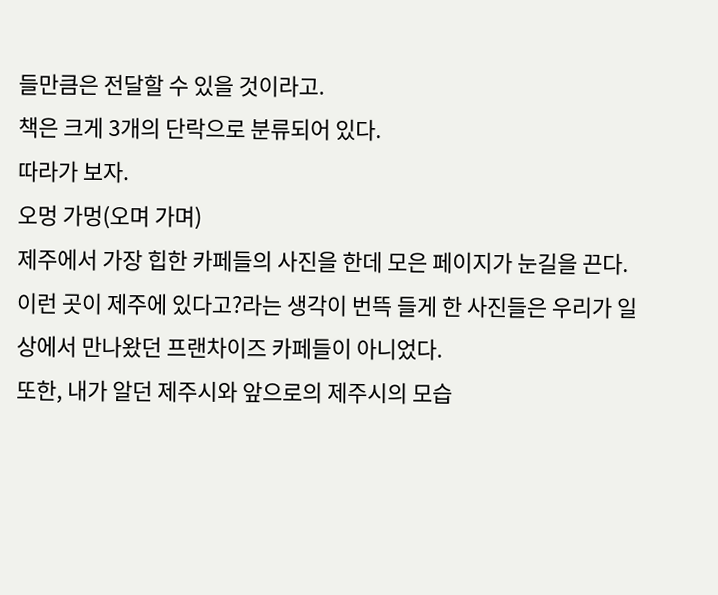들만큼은 전달할 수 있을 것이라고.
책은 크게 3개의 단락으로 분류되어 있다.
따라가 보자.
오멍 가멍(오며 가며)
제주에서 가장 힙한 카페들의 사진을 한데 모은 페이지가 눈길을 끈다.
이런 곳이 제주에 있다고?라는 생각이 번뜩 들게 한 사진들은 우리가 일상에서 만나왔던 프랜차이즈 카페들이 아니었다.
또한, 내가 알던 제주시와 앞으로의 제주시의 모습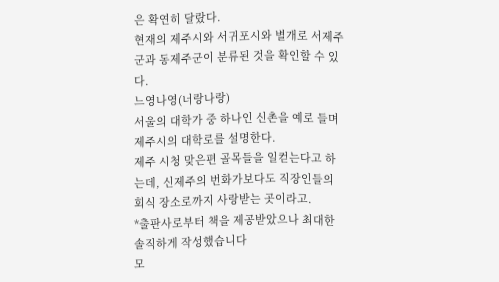은 확연히 달랐다.
현재의 제주시와 서귀포시와 별개로 서제주군과 동제주군이 분류된 것을 확인할 수 있다.
느영나영(너랑나랑)
서울의 대학가 중 하나인 신촌을 예로 들며 제주시의 대학로를 설명한다.
제주 시청 맞은편 골목들을 일컫는다고 하는데, 신제주의 번화가보다도 직장인들의 회식 장소로까지 사랑받는 곳이라고.
*출판사로부터 책을 제공받았으나 최대한 솔직하게 작성했습니다
모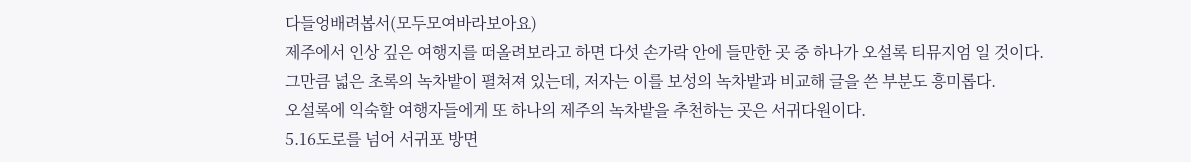다들엉배려봅서(모두모여바라보아요)
제주에서 인상 깊은 여행지를 떠올려보라고 하면 다섯 손가락 안에 들만한 곳 중 하나가 오설록 티뮤지엄 일 것이다.
그만큼 넓은 초록의 녹차밭이 펼쳐져 있는데, 저자는 이를 보성의 녹차밭과 비교해 글을 쓴 부분도 흥미롭다.
오설록에 익숙할 여행자들에게 또 하나의 제주의 녹차밭을 추천하는 곳은 서귀다원이다.
5.16도로를 넘어 서귀포 방면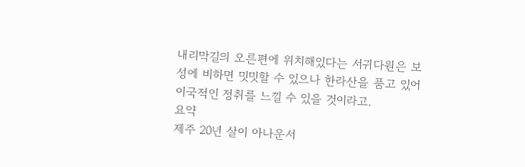내리막길의 오른편에 위치해있다는 서귀다원은 보성에 비하면 밋밋할 수 있으나 한라산을 품고 있어 이국적인 정취를 느낄 수 있을 것이라고.
요약
제주 20년 살이 아나운서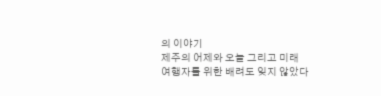의 이야기
제주의 어제와 오늘 그리고 미래
여행자를 위한 배려도 잊지 않았다